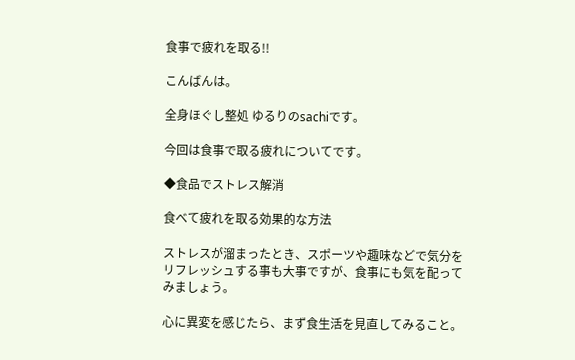食事で疲れを取る!!

こんばんは。

全身ほぐし整処 ゆるりのsachiです。

今回は食事で取る疲れについてです。

◆食品でストレス解消

食べて疲れを取る効果的な方法

ストレスが溜まったとき、スポーツや趣味などで気分をリフレッシュする事も大事ですが、食事にも気を配ってみましょう。

心に異変を感じたら、まず食生活を見直してみること。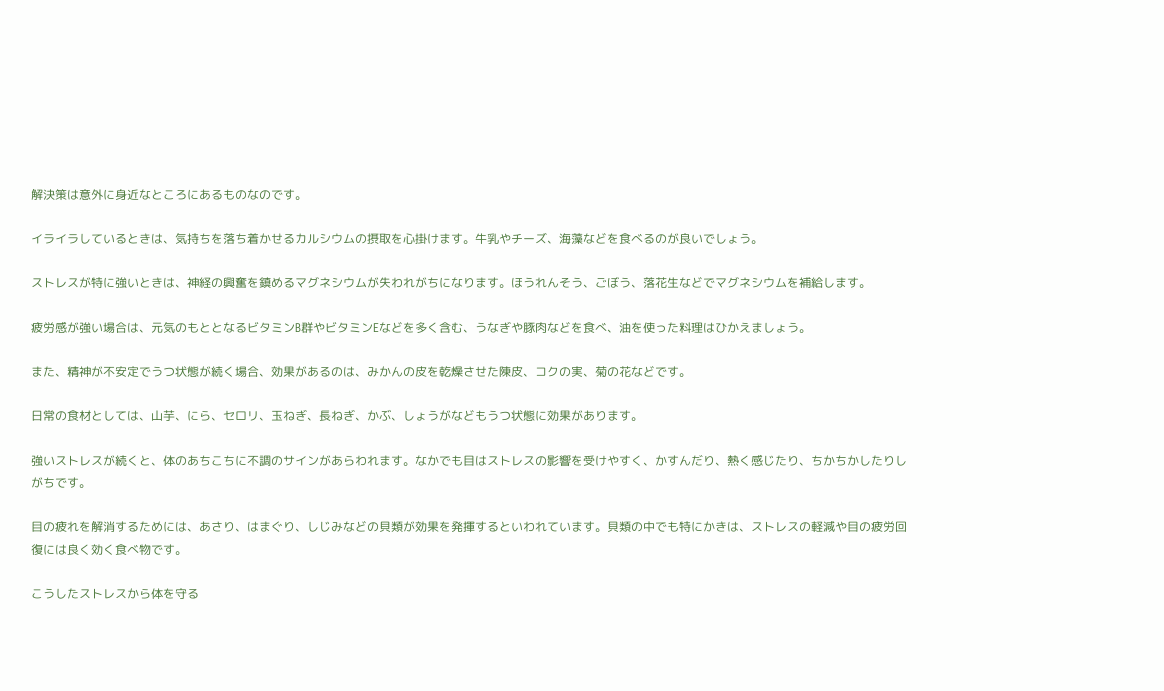解決策は意外に身近なところにあるものなのです。

イライラしているときは、気持ちを落ち着かせるカルシウムの摂取を心掛けます。牛乳やチーズ、海藻などを食べるのが良いでしょう。

ストレスが特に強いときは、神経の興奮を鎮めるマグネシウムが失われがちになります。ほうれんそう、ごぼう、落花生などでマグネシウムを補給します。

疲労感が強い場合は、元気のもととなるビタミンB群やビタミンEなどを多く含む、うなぎや豚肉などを食べ、油を使った料理はひかえましょう。

また、精神が不安定でうつ状態が続く場合、効果があるのは、みかんの皮を乾燥させた陳皮、コクの実、菊の花などです。

日常の食材としては、山芋、にら、セロリ、玉ねぎ、長ねぎ、かぶ、しょうがなどもうつ状態に効果があります。

強いストレスが続くと、体のあちこちに不調のサインがあらわれます。なかでも目はストレスの影響を受けやすく、かすんだり、熱く感じたり、ちかちかしたりしがちです。

目の疲れを解消するためには、あさり、はまぐり、しじみなどの貝類が効果を発揮するといわれています。貝類の中でも特にかきは、ストレスの軽減や目の疲労回復には良く効く食べ物です。

こうしたストレスから体を守る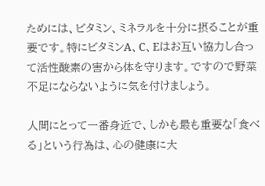ためには、ビタミン、ミネラルを十分に摂ることが重要です。特にビタミンA、C、Eはお互い協力し合って活性酸素の害から体を守ります。ですので野菜不足にならないように気を付けましょう。

人間にとって一番身近で、しかも最も重要な「食べる」という行為は、心の健康に大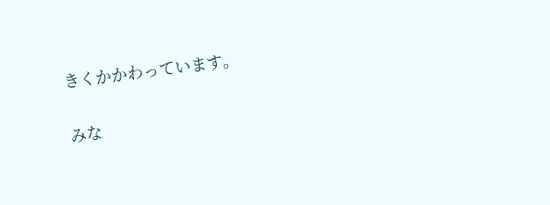きくかかわっています。

みな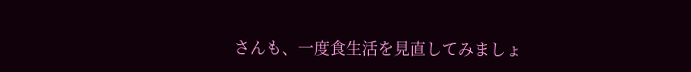さんも、一度食生活を見直してみましょ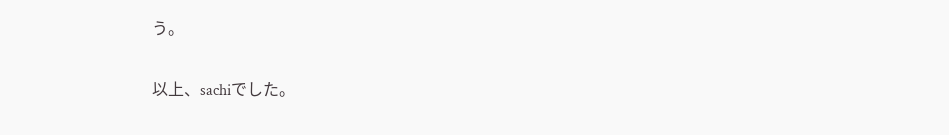う。

以上、sachiでした。